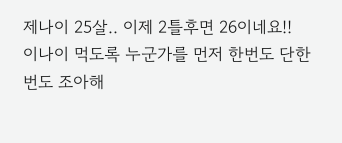제나이 25살.. 이제 2틀후면 26이네요!!
이나이 먹도록 누군가를 먼저 한번도 단한번도 조아해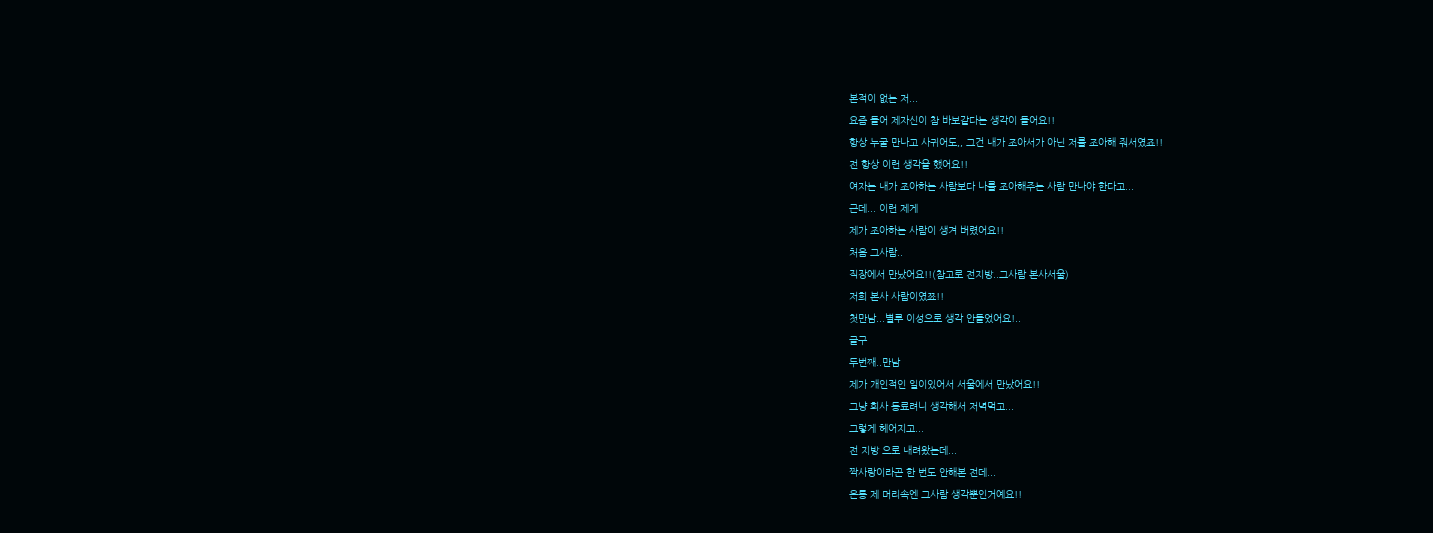본적이 없는 저...
요즘 들어 제자신이 참 바보같다는 생각이 들어요!!
항상 누굴 만나고 사귀어도,, 그건 내가 조아서가 아닌 저를 조아해 줘서였죠!!
전 항상 이런 생각을 했어요!!
여자는 내가 조아하는 사람보다 나를 조아해주는 사람 만나야 한다고...
근데... 이런 제게
제가 조아하는 사람이 생겨 버렸어요!!
처음 그사람..
직장에서 만났어요!!(참고로 전지방..그사람 본사서울)
저희 본사 사람이였쬬!!
첫만남...별루 이성으로 생각 안들었어요!..
글구
두번째..만남
제가 개인적인 일이있어서 서울에서 만났어요!!
그냥 회사 동료려니 생각해서 저녁먹고...
그렇게 헤어지고...
전 지방 으로 내려왔는데...
짝사랑이라곤 한 번도 안해본 전데...
온통 제 머리속엔 그사람 생각뿐인거예요!!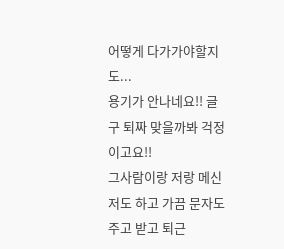어떻게 다가가야할지도...
용기가 안나네요!! 글구 퇴짜 맞을까봐 걱정이고요!!
그사람이랑 저랑 메신저도 하고 가끔 문자도 주고 받고 퇴근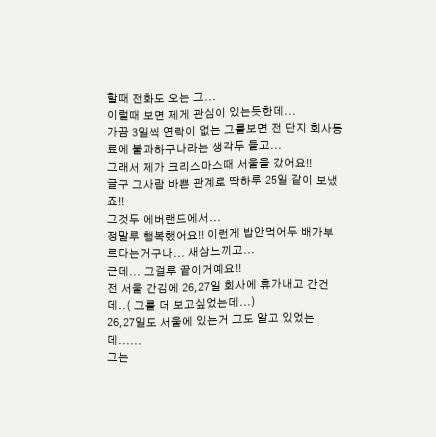할때 전화도 오는 그...
이럴때 보면 제게 관심이 있는듯한데...
가끔 3일씩 연락이 없는 그를보면 전 단지 회사동료에 불과하구나라는 생각두 들고...
그래서 제가 크리스마스때 서울을 갔어요!!
글구 그사람 바쁜 관계로 딱하루 25일 같이 보냈죠!!
그것두 에버랜드에서...
정말루 행복했어요!! 이런게 밥안먹어두 배가부르다는거구나... 새삼느끼고...
근데... 그걸루 끝이거예요!!
전 서울 간김에 26,27일 회사에 휴가내고 간건데..( 그를 더 보고싶었는데...)
26,27일도 서울에 있는거 그도 알고 있었는데......
그는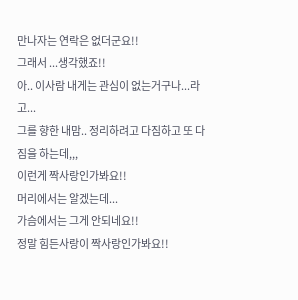만나자는 연락은 없더군요!!
그래서 ...생각했죠!!
아.. 이사람 내게는 관심이 없는거구나...라고...
그를 향한 내맘.. 정리하려고 다짐하고 또 다짐을 하는데,,,
이런게 짝사랑인가봐요!!
머리에서는 알겠는데...
가슴에서는 그게 안되네요!!
정말 힘든사랑이 짝사랑인가봐요!!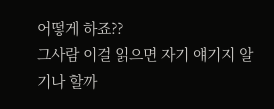어떻게 하죠??
그사람 이걸 읽으면 자기 얘기지 알기나 할까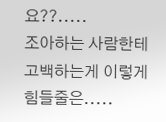요??.....
조아하는 사람한테 고백하는게 이렇게 힘들줄은.....